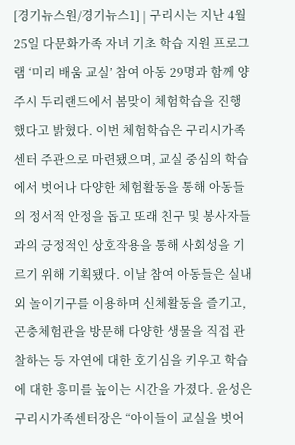[경기뉴스원/경기뉴스1] | 구리시는 지난 4월 25일 다문화가족 자녀 기초 학습 지원 프로그램 ‘미리 배움 교실’ 참여 아동 29명과 함께 양주시 두리랜드에서 봄맞이 체험학습을 진행했다고 밝혔다. 이번 체험학습은 구리시가족센터 주관으로 마련됐으며, 교실 중심의 학습에서 벗어나 다양한 체험활동을 통해 아동들의 정서적 안정을 돕고 또래 친구 및 봉사자들과의 긍정적인 상호작용을 통해 사회성을 기르기 위해 기획됐다. 이날 참여 아동들은 실내외 놀이기구를 이용하며 신체활동을 즐기고, 곤충체험관을 방문해 다양한 생물을 직접 관찰하는 등 자연에 대한 호기심을 키우고 학습에 대한 흥미를 높이는 시간을 가졌다. 윤성은 구리시가족센터장은 “아이들이 교실을 벗어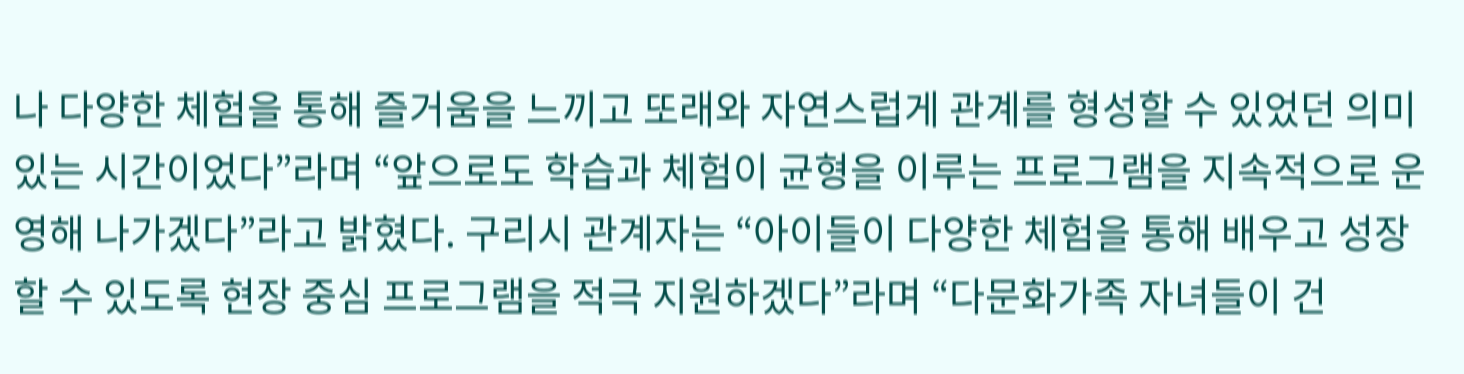나 다양한 체험을 통해 즐거움을 느끼고 또래와 자연스럽게 관계를 형성할 수 있었던 의미 있는 시간이었다”라며 “앞으로도 학습과 체험이 균형을 이루는 프로그램을 지속적으로 운영해 나가겠다”라고 밝혔다. 구리시 관계자는 “아이들이 다양한 체험을 통해 배우고 성장할 수 있도록 현장 중심 프로그램을 적극 지원하겠다”라며 “다문화가족 자녀들이 건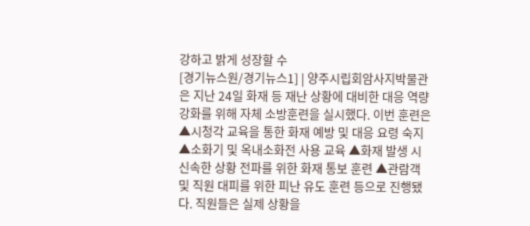강하고 밝게 성장할 수
[경기뉴스원/경기뉴스1] | 양주시립회암사지박물관은 지난 24일 화재 등 재난 상황에 대비한 대응 역량 강화를 위해 자체 소방훈련을 실시했다. 이번 훈련은 ▲시청각 교육을 통한 화재 예방 및 대응 요령 숙지 ▲소화기 및 옥내소화전 사용 교육 ▲화재 발생 시 신속한 상황 전파를 위한 화재 통보 훈련 ▲관람객 및 직원 대피를 위한 피난 유도 훈련 등으로 진행됐다. 직원들은 실제 상황을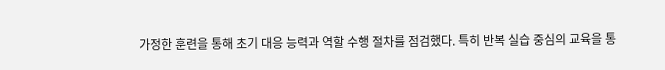가정한 훈련을 통해 초기 대응 능력과 역할 수행 절차를 점검했다. 특히 반복 실습 중심의 교육을 통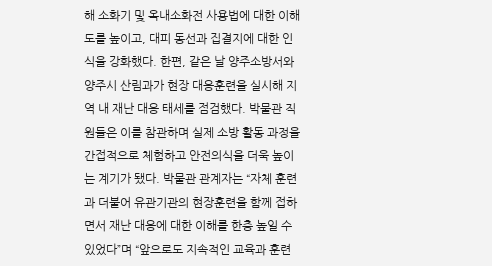해 소화기 및 옥내소화전 사용법에 대한 이해도를 높이고, 대피 동선과 집결지에 대한 인식을 강화했다. 한편, 같은 날 양주소방서와 양주시 산림과가 현장 대응훈련을 실시해 지역 내 재난 대응 태세를 점검했다. 박물관 직원들은 이를 참관하며 실제 소방 활동 과정을 간접적으로 체험하고 안전의식을 더욱 높이는 계기가 됐다. 박물관 관계자는 “자체 훈련과 더불어 유관기관의 현장훈련을 함께 접하면서 재난 대응에 대한 이해를 한층 높일 수 있었다”며 “앞으로도 지속적인 교육과 훈련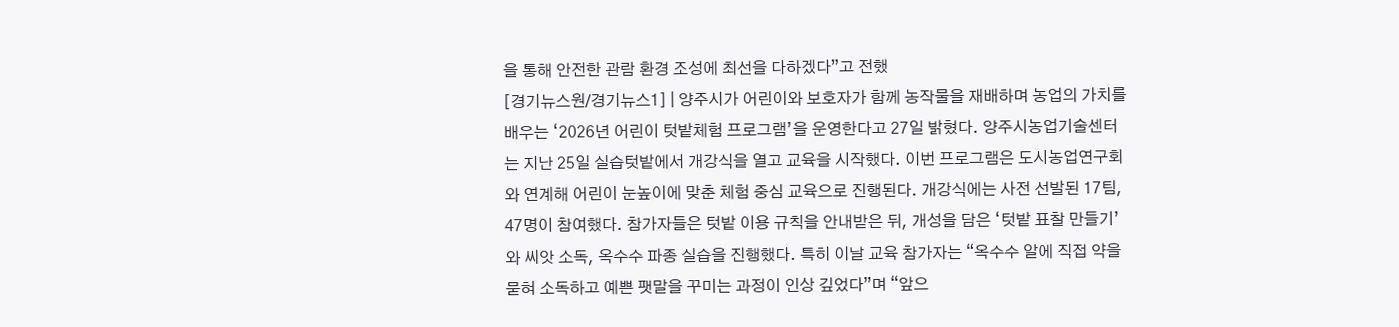을 통해 안전한 관람 환경 조성에 최선을 다하겠다”고 전했
[경기뉴스원/경기뉴스1] | 양주시가 어린이와 보호자가 함께 농작물을 재배하며 농업의 가치를 배우는 ‘2026년 어린이 텃밭체험 프로그램’을 운영한다고 27일 밝혔다. 양주시농업기술센터는 지난 25일 실습텃밭에서 개강식을 열고 교육을 시작했다. 이번 프로그램은 도시농업연구회와 연계해 어린이 눈높이에 맞춘 체험 중심 교육으로 진행된다. 개강식에는 사전 선발된 17팀, 47명이 참여했다. 참가자들은 텃밭 이용 규칙을 안내받은 뒤, 개성을 담은 ‘텃밭 표찰 만들기’와 씨앗 소독, 옥수수 파종 실습을 진행했다. 특히 이날 교육 참가자는 “옥수수 알에 직접 약을 묻혀 소독하고 예쁜 팻말을 꾸미는 과정이 인상 깊었다”며 “앞으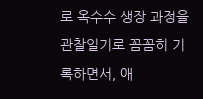로 옥수수 생장 과정을 관찰일기로 꼼꼼히 기록하면서, 애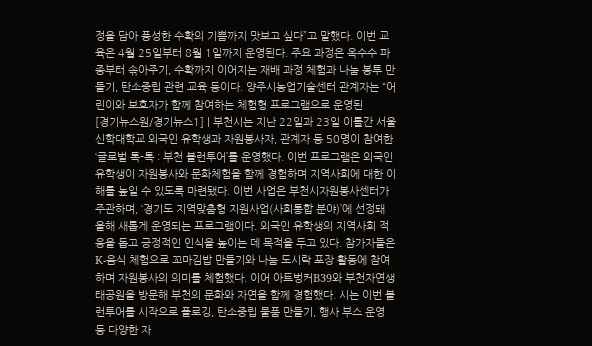정을 담아 풍성한 수확의 기쁨까지 맛보고 싶다”고 말했다. 이번 교육은 4월 25일부터 8월 1일까지 운영된다. 주요 과정은 옥수수 파종부터 솎아주기, 수확까지 이어지는 재배 과정 체험과 나눔 봉투 만들기, 탄소중립 관련 교육 등이다. 양주시농업기술센터 관계자는 “어린이와 보호자가 함께 참여하는 체험형 프로그램으로 운영된
[경기뉴스원/경기뉴스1] | 부천시는 지난 22일과 23일 이틀간 서울신학대학교 외국인 유학생과 자원봉사자, 관계자 등 50명이 참여한 ‘글로벌 톡-톡 : 부천 볼런투어’를 운영했다. 이번 프로그램은 외국인 유학생이 자원봉사와 문화체험을 함께 경험하며 지역사회에 대한 이해를 높일 수 있도록 마련됐다. 이번 사업은 부천시자원봉사센터가 주관하며, ‘경기도 지역맞춤형 지원사업(사회통합 분야)’에 선정돼 올해 새롭게 운영되는 프로그램이다. 외국인 유학생의 지역사회 적응을 돕고 긍정적인 인식을 높이는 데 목적을 두고 있다. 참가자들은 K-음식 체험으로 꼬마김밥 만들기와 나눔 도시락 포장 활동에 참여하며 자원봉사의 의미를 체험했다. 이어 아트벙커B39와 부천자연생태공원을 방문해 부천의 문화와 자연을 함께 경험했다. 시는 이번 볼런투어를 시작으로 플로깅, 탄소중립 물품 만들기, 행사 부스 운영 등 다양한 자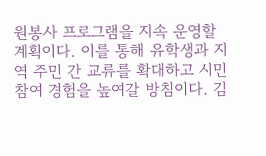원봉사 프로그램을 지속 운영할 계획이다. 이를 통해 유학생과 지역 주민 간 교류를 확대하고 시민참여 경험을 높여갈 방침이다. 김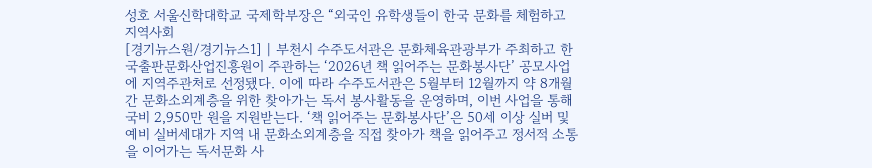성호 서울신학대학교 국제학부장은 “외국인 유학생들이 한국 문화를 체험하고 지역사회
[경기뉴스원/경기뉴스1] | 부천시 수주도서관은 문화체육관광부가 주최하고 한국출판문화산업진흥원이 주관하는 ‘2026년 책 읽어주는 문화봉사단’ 공모사업에 지역주관처로 선정됐다. 이에 따라 수주도서관은 5월부터 12월까지 약 8개월간 문화소외계층을 위한 찾아가는 독서 봉사활동을 운영하며, 이번 사업을 통해 국비 2,950만 원을 지원받는다. ‘책 읽어주는 문화봉사단’은 50세 이상 실버 및 예비 실버세대가 지역 내 문화소외계층을 직접 찾아가 책을 읽어주고 정서적 소통을 이어가는 독서문화 사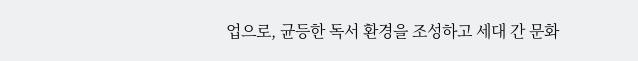업으로, 균등한 독서 환경을 조성하고 세대 간 문화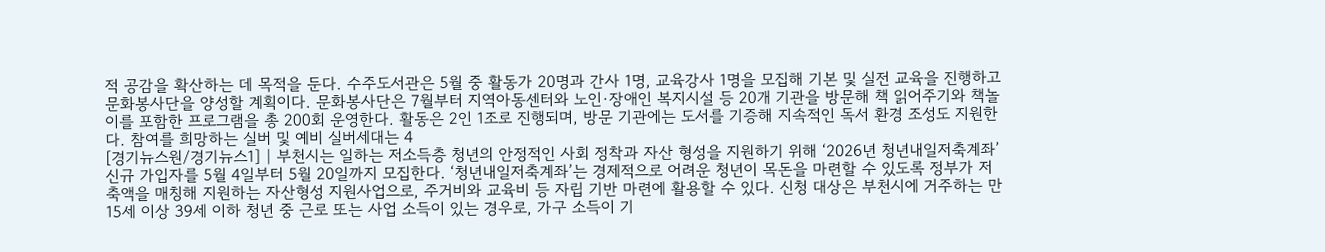적 공감을 확산하는 데 목적을 둔다. 수주도서관은 5월 중 활동가 20명과 간사 1명, 교육강사 1명을 모집해 기본 및 실전 교육을 진행하고 문화봉사단을 양성할 계획이다. 문화봉사단은 7월부터 지역아동센터와 노인·장애인 복지시설 등 20개 기관을 방문해 책 읽어주기와 책놀이를 포함한 프로그램을 총 200회 운영한다. 활동은 2인 1조로 진행되며, 방문 기관에는 도서를 기증해 지속적인 독서 환경 조성도 지원한다. 참여를 희망하는 실버 및 예비 실버세대는 4
[경기뉴스원/경기뉴스1] | 부천시는 일하는 저소득층 청년의 안정적인 사회 정착과 자산 형성을 지원하기 위해 ‘2026년 청년내일저축계좌’ 신규 가입자를 5월 4일부터 5월 20일까지 모집한다. ‘청년내일저축계좌’는 경제적으로 어려운 청년이 목돈을 마련할 수 있도록 정부가 저축액을 매칭해 지원하는 자산형성 지원사업으로, 주거비와 교육비 등 자립 기반 마련에 활용할 수 있다. 신청 대상은 부천시에 거주하는 만 15세 이상 39세 이하 청년 중 근로 또는 사업 소득이 있는 경우로, 가구 소득이 기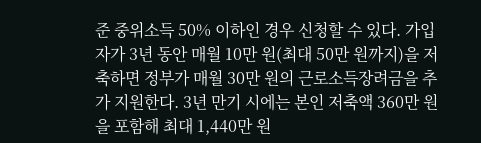준 중위소득 50% 이하인 경우 신청할 수 있다. 가입자가 3년 동안 매월 10만 원(최대 50만 원까지)을 저축하면 정부가 매월 30만 원의 근로소득장려금을 추가 지원한다. 3년 만기 시에는 본인 저축액 360만 원을 포함해 최대 1,440만 원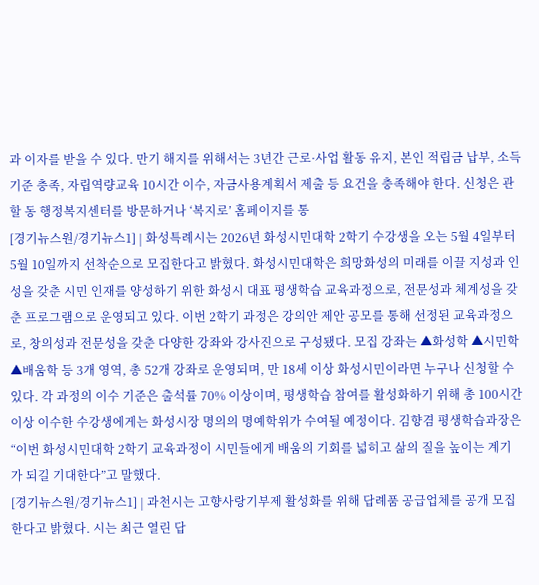과 이자를 받을 수 있다. 만기 해지를 위해서는 3년간 근로·사업 활동 유지, 본인 적립금 납부, 소득 기준 충족, 자립역량교육 10시간 이수, 자금사용계획서 제출 등 요건을 충족해야 한다. 신청은 관할 동 행정복지센터를 방문하거나 ‘복지로’ 홈페이지를 통
[경기뉴스원/경기뉴스1] | 화성특례시는 2026년 화성시민대학 2학기 수강생을 오는 5월 4일부터 5월 10일까지 선착순으로 모집한다고 밝혔다. 화성시민대학은 희망화성의 미래를 이끌 지성과 인성을 갖춘 시민 인재를 양성하기 위한 화성시 대표 평생학습 교육과정으로, 전문성과 체계성을 갖춘 프로그램으로 운영되고 있다. 이번 2학기 과정은 강의안 제안 공모를 통해 선정된 교육과정으로, 창의성과 전문성을 갖춘 다양한 강좌와 강사진으로 구성됐다. 모집 강좌는 ▲화성학 ▲시민학 ▲배움학 등 3개 영역, 총 52개 강좌로 운영되며, 만 18세 이상 화성시민이라면 누구나 신청할 수 있다. 각 과정의 이수 기준은 출석률 70% 이상이며, 평생학습 참여를 활성화하기 위해 총 100시간 이상 이수한 수강생에게는 화성시장 명의의 명예학위가 수여될 예정이다. 김향겸 평생학습과장은 “이번 화성시민대학 2학기 교육과정이 시민들에게 배움의 기회를 넓히고 삶의 질을 높이는 계기가 되길 기대한다”고 말했다.
[경기뉴스원/경기뉴스1] | 과천시는 고향사랑기부제 활성화를 위해 답례품 공급업체를 공개 모집한다고 밝혔다. 시는 최근 열린 답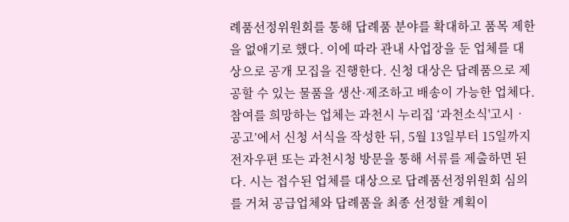례품선정위원회를 통해 답례품 분야를 확대하고 품목 제한을 없애기로 했다. 이에 따라 관내 사업장을 둔 업체를 대상으로 공개 모집을 진행한다. 신청 대상은 답례품으로 제공할 수 있는 물품을 생산·제조하고 배송이 가능한 업체다. 참여를 희망하는 업체는 과천시 누리집 ‘과천소식'고시‧공고’에서 신청 서식을 작성한 뒤, 5월 13일부터 15일까지 전자우편 또는 과천시청 방문을 통해 서류를 제출하면 된다. 시는 접수된 업체를 대상으로 답례품선정위원회 심의를 거쳐 공급업체와 답례품을 최종 선정할 계획이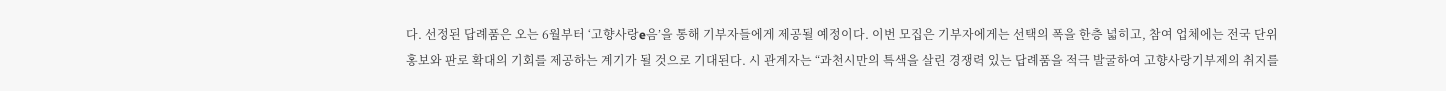다. 선정된 답례품은 오는 6월부터 ‘고향사랑e음’을 통해 기부자들에게 제공될 예정이다. 이번 모집은 기부자에게는 선택의 폭을 한층 넓히고, 참여 업체에는 전국 단위 홍보와 판로 확대의 기회를 제공하는 계기가 될 것으로 기대된다. 시 관계자는 “과천시만의 특색을 살린 경쟁력 있는 답례품을 적극 발굴하여 고향사랑기부제의 취지를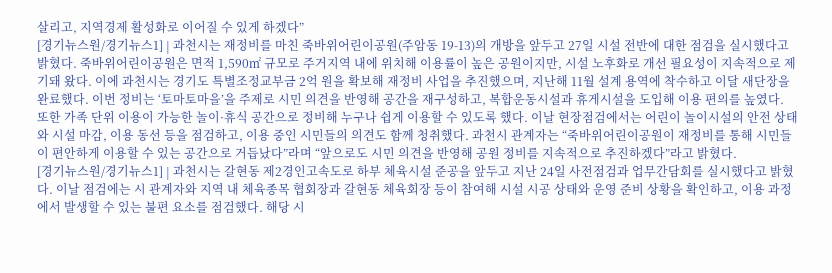살리고, 지역경제 활성화로 이어질 수 있게 하겠다”
[경기뉴스원/경기뉴스1] | 과천시는 재정비를 마친 죽바위어린이공원(주암동 19-13)의 개방을 앞두고 27일 시설 전반에 대한 점검을 실시했다고 밝혔다. 죽바위어린이공원은 면적 1,590㎡ 규모로 주거지역 내에 위치해 이용률이 높은 공원이지만, 시설 노후화로 개선 필요성이 지속적으로 제기돼 왔다. 이에 과천시는 경기도 특별조정교부금 2억 원을 확보해 재정비 사업을 추진했으며, 지난해 11월 설계 용역에 착수하고 이달 새단장을 완료했다. 이번 정비는 ‘토마토마을’을 주제로 시민 의견을 반영해 공간을 재구성하고, 복합운동시설과 휴게시설을 도입해 이용 편의를 높였다. 또한 가족 단위 이용이 가능한 놀이·휴식 공간으로 정비해 누구나 쉽게 이용할 수 있도록 했다. 이날 현장점검에서는 어린이 놀이시설의 안전 상태와 시설 마감, 이용 동선 등을 점검하고, 이용 중인 시민들의 의견도 함께 청취했다. 과천시 관계자는 “죽바위어린이공원이 재정비를 통해 시민들이 편안하게 이용할 수 있는 공간으로 거듭났다”라며 “앞으로도 시민 의견을 반영해 공원 정비를 지속적으로 추진하겠다”라고 밝혔다.
[경기뉴스원/경기뉴스1] | 과천시는 갈현동 제2경인고속도로 하부 체육시설 준공을 앞두고 지난 24일 사전점검과 업무간담회를 실시했다고 밝혔다. 이날 점검에는 시 관계자와 지역 내 체육종목 협회장과 갈현동 체육회장 등이 참여해 시설 시공 상태와 운영 준비 상황을 확인하고, 이용 과정에서 발생할 수 있는 불편 요소를 점검했다. 해당 시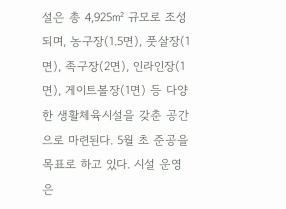설은 총 4,925㎡ 규모로 조성되며, 농구장(1.5면), 풋살장(1면), 족구장(2면), 인라인장(1면), 게이트볼장(1면) 등 다양한 생활체육시설을 갖춘 공간으로 마련된다. 5월 초 준공을 목표로 하고 있다. 시설 운영은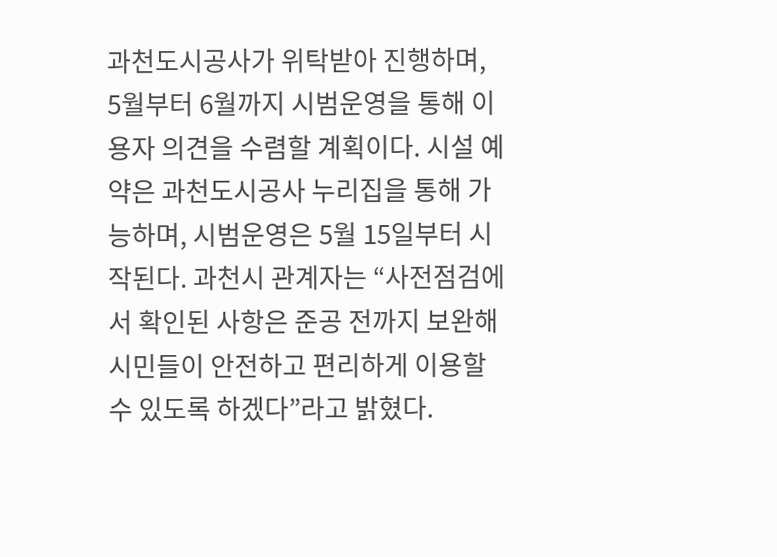과천도시공사가 위탁받아 진행하며, 5월부터 6월까지 시범운영을 통해 이용자 의견을 수렴할 계획이다. 시설 예약은 과천도시공사 누리집을 통해 가능하며, 시범운영은 5월 15일부터 시작된다. 과천시 관계자는 “사전점검에서 확인된 사항은 준공 전까지 보완해 시민들이 안전하고 편리하게 이용할 수 있도록 하겠다”라고 밝혔다.